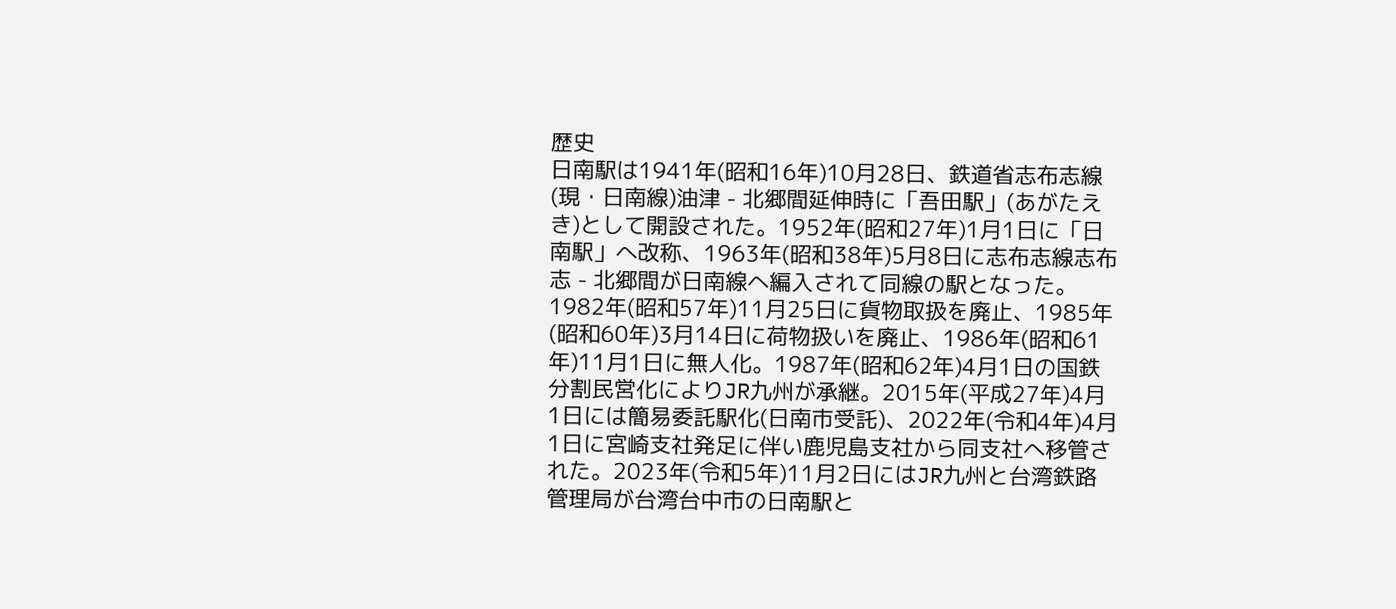歴史
日南駅は1941年(昭和16年)10月28日、鉄道省志布志線(現・日南線)油津 - 北郷間延伸時に「吾田駅」(あがたえき)として開設された。1952年(昭和27年)1月1日に「日南駅」へ改称、1963年(昭和38年)5月8日に志布志線志布志 - 北郷間が日南線へ編入されて同線の駅となった。1982年(昭和57年)11月25日に貨物取扱を廃止、1985年(昭和60年)3月14日に荷物扱いを廃止、1986年(昭和61年)11月1日に無人化。1987年(昭和62年)4月1日の国鉄分割民営化によりJR九州が承継。2015年(平成27年)4月1日には簡易委託駅化(日南市受託)、2022年(令和4年)4月1日に宮崎支社発足に伴い鹿児島支社から同支社へ移管された。2023年(令和5年)11月2日にはJR九州と台湾鉄路管理局が台湾台中市の日南駅と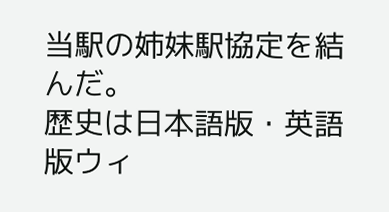当駅の姉妹駅協定を結んだ。
歴史は日本語版・英語版ウィ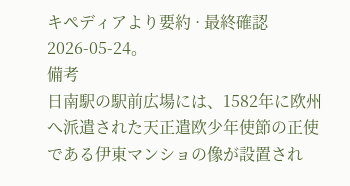キペディアより要約 · 最終確認 2026-05-24。
備考
日南駅の駅前広場には、1582年に欧州へ派遣された天正遣欧少年使節の正使である伊東マンショの像が設置され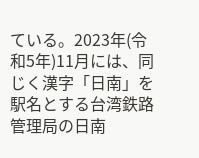ている。2023年(令和5年)11月には、同じく漢字「日南」を駅名とする台湾鉄路管理局の日南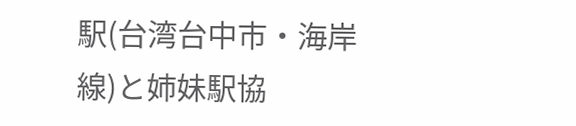駅(台湾台中市・海岸線)と姉妹駅協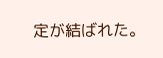定が結ばれた。